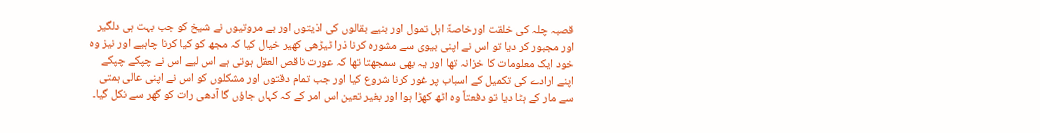قصبہ چلہ کی خلقت اورخاصۃً اہل تمول اور بنیے بقالوں کی اذیتوں اور بے مروتیوں نے شیخ کو جب بہت ہی دلگیر اور مجبور کر دیا تو اس نے اپنی بیوی سے مشورہ کرنا ذرا ٹیڑھی کھیر خیال کیا کہ مجھ کو کیا کرنا چاہیے اور نیز وہ خود ایک معلومات کا خزانہ تھا اور یہ بھی سمجھتا تھا کہ عورت ناقص العقل ہوتی ہے اس لیے اس نے چپکے چپکے اپنے ارادے کی تکمیل کے اسباب پر غور کرنا شروع کیا اور جب تمام دقتوں اور مشکلوں کو اس نے اپنی عالی ہمتی سے مار کے ہٹا دیا تو دفعتاً وہ اٹھ کھڑا ہوا اور بغیر تعین اس امر کے کہ کہاں جاؤں گا آدھی رات کو گھر سے نکل گیا۔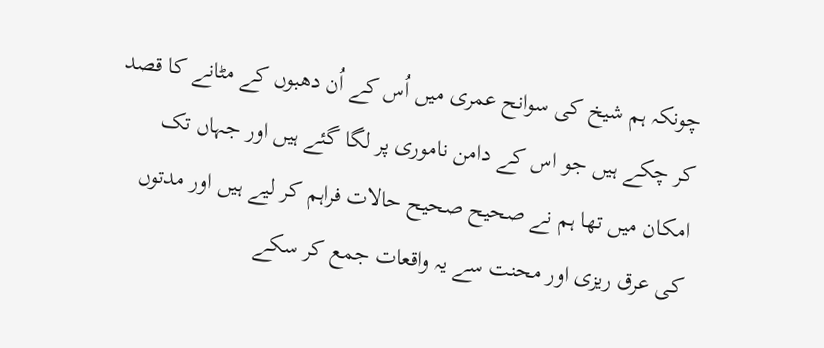چونکہ ہم شیخ کی سوانح عمری میں اُس کے اُن دھبوں کے مٹانے کا قصد کر چکے ہیں جو اس کے دامن ناموری پر لگا گئے ہیں اور جہاں تک امکان میں تھا ہم نے صحیح صحیح حالات فراہم کر لیے ہیں اور مدتوں کی عرق ریزی اور محنت سے یہ واقعات جمع کر سکے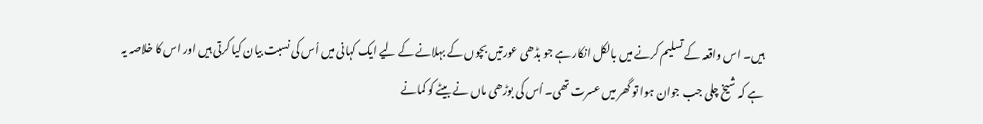ہیں۔ اس واقعہ کے تسلیم کرنے میں بالکل انکار ہے جو بڈھی عورتیں بچوں کے بہلانے کے لیے ایک کہانی میں اُس کی نسبت بیان کیا کرتی ہیں اور اس کا خلاصہ یہ ہے کہ شیخ چلی جب جوان ہوا تو گھر میں عسرت تھی۔ اُس کی بوڑھی ماں نے بیٹے کو کمانے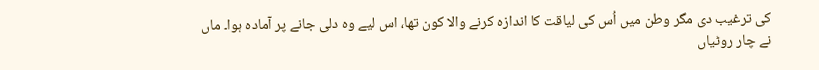کی ترغیب دی مگر وطن میں اُس کی لیاقت کا اندازہ کرنے والا کون تھا، اس لیے وہ دلی جانے پر آمادہ ہوا۔ ماں نے چار روٹیاں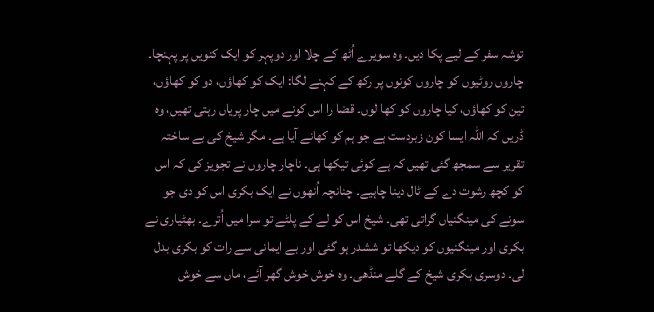توشہ سفر کے لیے پکا دیں۔ وہ سویرے اُٹھ کے چلا اور دوپہر کو ایک کنویں پر پہنچا۔ چاروں روٹیوں کو چاروں کونوں پر رکھ کے کہنے لگا: ایک کو کھاؤں، دو کو کھاؤں، تین کو کھاؤں، کیا چاروں کو کھا لوں۔ قضا را اس کونے میں چار پریاں رہتی تھیں، وہ ڈریں کہ اللہ ایسا کون زبردست ہے جو ہم کو کھانے آیا ہے۔ مگر شیخ کی بے ساختہ تقریر سے سمجھ گئی تھیں کہ ہے کوئی تیکھا ہی۔ ناچار چاروں نے تجویز کی کہ اس کو کچھ رشوت دے کے ٹال دینا چاہیے۔ چنانچہ اُنھوں نے ایک بکری اس کو دی جو سونے کی مینگنیاں گراتی تھی۔ شیخ اس کو لے کے پلٹے تو سرا میں اُترے۔ بھٹیاری نے بکری اور مینگنیوں کو دیکھا تو ششدر ہو گئی اور بے ایمانی سے رات کو بکری بدل لی۔ دوسری بکری شیخ کے گلے منڈھی۔ وہ خوش خوش گھر آئے، ماں سے خوش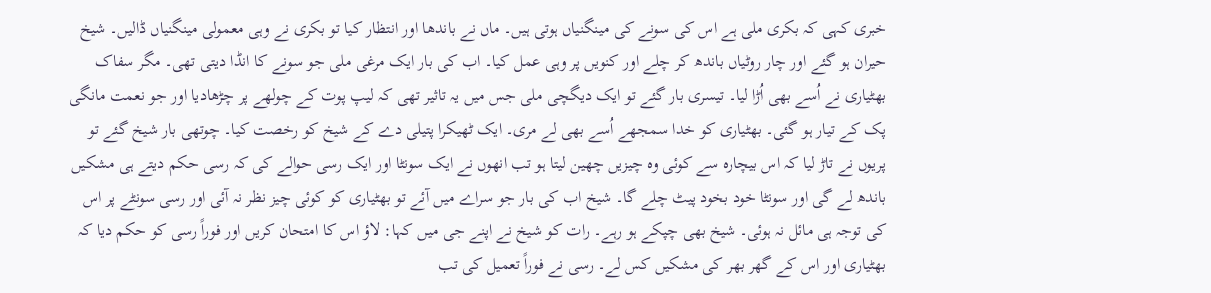خبری کہی کہ بکری ملی ہے اس کی سونے کی مینگنیاں ہوتی ہیں۔ ماں نے باندھا اور انتظار کیا تو بکری نے وہی معمولی مینگنیاں ڈالیں۔ شیخ حیران ہو گئے اور چار روٹیاں باندھ کر چلے اور کنویں پر وہی عمل کیا۔ اب کی بار ایک مرغی ملی جو سونے کا انڈا دیتی تھی۔ مگر سفاک بھٹیاری نے اُسے بھی اُڑا لیا۔ تیسری بار گئے تو ایک دیگچی ملی جس میں یہ تاثیر تھی کہ لیپ پوت کے چولھے پر چڑھادیا اور جو نعمت مانگی پک کے تیار ہو گئی۔ بھٹیاری کو خدا سمجھے اُسے بھی لے مری۔ ایک ٹھیکرا پتیلی دے کے شیخ کو رخصت کیا۔ چوتھی بار شیخ گئے تو پریوں نے تاڑ لیا کہ اس بیچارہ سے کوئی وہ چیزیں چھین لیتا ہو تب انھوں نے ایک سونٹا اور ایک رسی حوالے کی کہ رسی حکم دیتے ہی مشکیں باندھ لے گی اور سونٹا خود بخود پیٹ چلے گا۔ شیخ اب کی بار جو سراے میں آئے تو بھٹیاری کو کوئی چیز نظر نہ آئی اور رسی سونٹے پر اس کی توجہ ہی مائل نہ ہوئی۔ شیخ بھی چپکے ہو رہے۔ رات کو شیخ نے اپنے جی میں کہا: لاؤ اس کا امتحان کریں اور فوراً رسی کو حکم دیا کہ بھٹیاری اور اس کے گھر بھر کی مشکیں کس لے۔ رسی نے فوراً تعمیل کی تب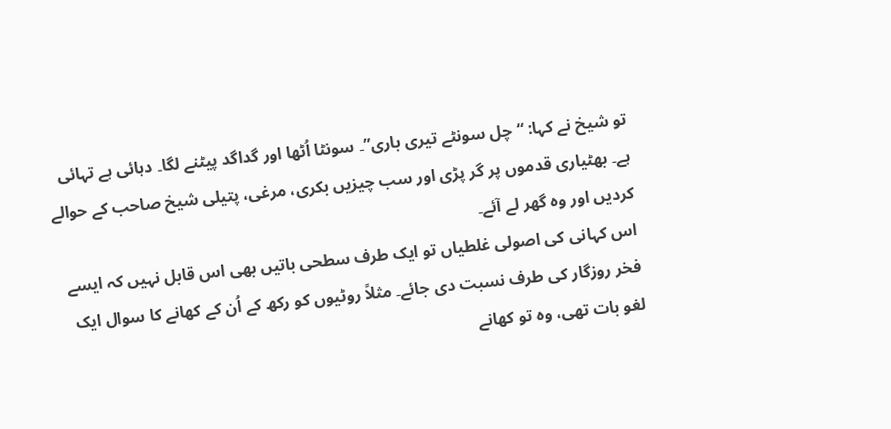تو شیخ نے کہا: “چل سونٹے تیری باری”۔ سونٹا اُٹھا اور گداگد پیٹنے لگا۔ دہائی ہے تہائی ہے۔ بھٹیاری قدموں پر گر پڑی اور سب چیزیں بکری، مرغی، پتیلی شیخ صاحب کے حوالے کردیں اور وہ گھر لے آئے۔
اس کہانی کی اصولی غلطیاں تو ایک طرف سطحی باتیں بھی اس قابل نہیں کہ ایسے فخر روزگار کی طرف نسبت دی جائے۔ مثلاً روٹیوں کو رکھ کے اُن کے کھانے کا سوال ایک لغو بات تھی، وہ تو کھانے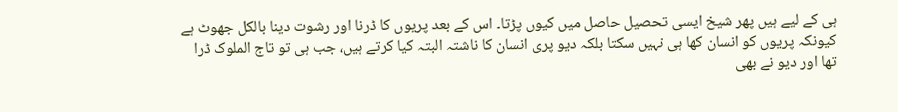ہی کے لیے ہیں پھر شیخ ایسی تحصیل حاصل میں کیوں پڑتا۔ اس کے بعد پریوں کا ڈرنا اور رشوت دینا بالکل جھوٹ ہے کیونکہ پریوں کو انسان کھا ہی نہیں سکتا بلکہ دیو پری انسان کا ناشتہ البتہ کیا کرتے ہیں، جب ہی تو تاج الملوک ڈرا تھا اور دیو نے بھی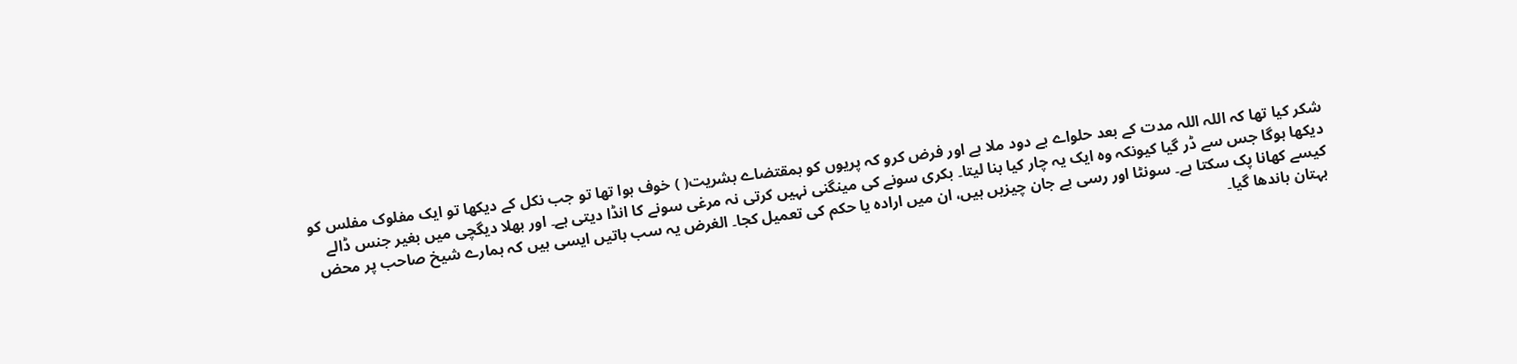شکر کیا تھا کہ اللہ اللہ مدت کے بعد حلواے بے دود ملا ہے اور فرض کرو کہ پریوں کو بمقتضاے بشریت( ) خوف ہوا تھا تو جب نکل کے دیکھا تو ایک مفلوک مفلس کو دیکھا ہوگا جس سے ڈر گیا کیونکہ وہ ایک یہ چار کیا بنا لیتا۔ بکری سونے کی مینگنی نہیں کرتی نہ مرغی سونے کا انڈا دیتی ہے۔ اور بھلا دیگچی میں بغیر جنس ڈالے کیسے کھانا پک سکتا ہے۔ سونٹا اور رسی بے جان چیزیں ہیں، ان میں ارادہ یا حکم کی تعمیل کجا۔ الغرض یہ سب باتیں ایسی ہیں کہ ہمارے شیخ صاحب پر محض بہتان باندھا گیا۔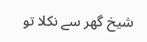شیخ گھر سے نکلا تو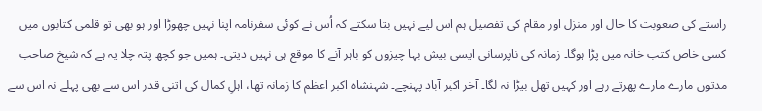راستے کی صعوبت کا حال اور منزل اور مقام کی تفصیل ہم اس لیے نہیں بتا سکتے کہ اُس نے کوئی سفرنامہ اپنا نہیں چھوڑا اور ہو بھی تو قلمی کتابوں میں کسی خاص کتب خانہ میں پڑا ہوگا۔ زمانہ کی ناپرسانی ایسی بیش بہا چیزوں کو باہر آنے کا موقع ہی نہیں دیتی۔ ہمیں جو کچھ پتہ چلا یہ ہے کہ شیخ صاحب مدتوں مارے مارے پھرتے رہے اور کہیں تھل بیڑا نہ لگا۔ آخر اکبر آباد پہنچے۔ شہنشاہ اکبر اعظم کا زمانہ تھا، اہلِ کمال کی اتنی قدر اس سے بھی پہلے نہ اس سے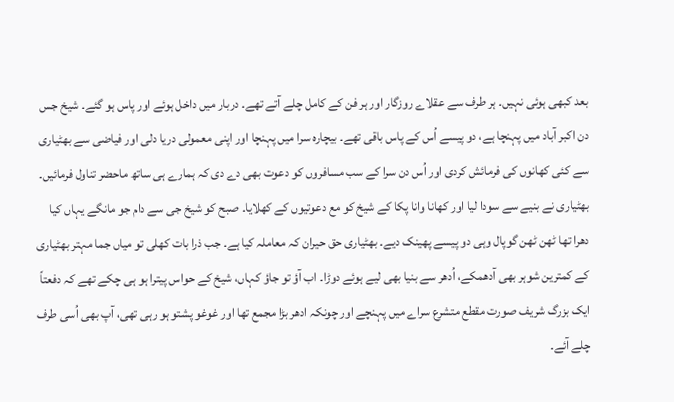بعد کبھی ہوئی نہیں۔ ہر طرف سے عقلاے روزگار اور ہر فن کے کامل چلے آتے تھے۔ دربار میں داخل ہوئے اور پاس ہو گئے۔ شیخ جس دن اکبر آباد میں پہنچا ہے، دو پیسے اُس کے پاس باقی تھے۔ بیچارہ سرا میں پہنچا اور اپنی معمولی دریا دلی اور فیاضی سے بھٹیاری سے کئی کھانوں کی فرمائش کردی اور اُس دن سرا کے سب مسافروں کو دعوت بھی دے دی کہ ہمارے ہی ساتھ ماحضر تناول فرمائیں۔ بھٹیاری نے بنیے سے سودا لیا اور کھانا وانا پکا کے شیخ کو مع دعوتیوں کے کھلایا۔ صبح کو شیخ جی سے دام جو مانگے یہاں کیا دھرا تھا ٹھن ٹھن گوپال وہی دو پیسے پھینک دیے۔ بھٹیاری حق حیران کہ معاملہ کیا ہے۔ جب ذرا بات کھلی تو میاں جما مہتر بھٹیاری کے کمترین شوہر بھی آدھمکے، اُدھر سے بنیا بھی لیے ہوئے دوڑا۔ اب آؤ تو جاؤ کہاں، شیخ کے حواس پیترا ہو ہی چکے تھے کہ دفعتاً ایک بزرگ شریف صورت مقطع متشرع سراے میں پہنچے اور چونکہ ادھر بڑا مجمع تھا اور غوغو پشتو ہو رہی تھی، آپ بھی اُسی طرف چلے آئے۔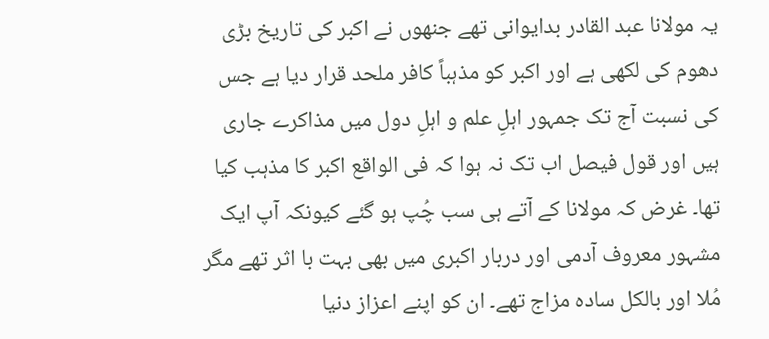یہ مولانا عبد القادر بدایوانی تھے جنھوں نے اکبر کی تاریخ بڑی دھوم کی لکھی ہے اور اکبر کو مذہباً کافر ملحد قرار دیا ہے جس کی نسبت آج تک جمہور اہلِ علم و اہلِ دول میں مذاکرے جاری ہیں اور قول فیصل اب تک نہ ہوا کہ فی الواقع اکبر کا مذہب کیا تھا۔ غرض کہ مولانا کے آتے ہی سب چُپ ہو گئے کیونکہ آپ ایک مشہور معروف آدمی اور دربار اکبری میں بھی بہت با اثر تھے مگر مُلا اور بالکل سادہ مزاج تھے۔ ان کو اپنے اعزاز دنیا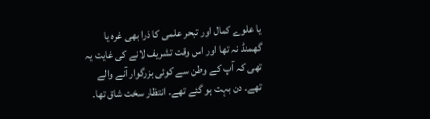یا علوے کمال اور تبحر علمی کا ذرا بھی غرہ یا گھمنڈ نہ تھا اور اس وقت تشریف لانے کی غایت یہ تھی کہ آپ کے وطن سے کوئی بزرگوار آنے والے تھے۔ دن بہت ہو گئے تھے۔ انتظار سخت شاق تھا۔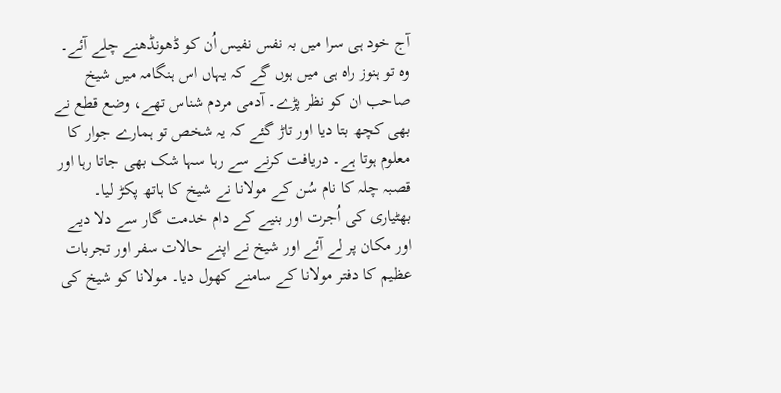آج خود ہی سرا میں بہ نفس نفیس اُن کو ڈھونڈھنے چلے آئے۔ وہ تو ہنوز راہ ہی میں ہوں گے کہ یہاں اس ہنگامہ میں شیخ صاحب ان کو نظر پڑے۔ آدمی مردم شناس تھے، وضع قطع نے بھی کچھ بتا دیا اور تاڑ گئے کہ یہ شخص تو ہمارے جوار کا معلوم ہوتا ہے۔ دریافت کرنے سے رہا سہا شک بھی جاتا رہا اور قصبہ چلہ کا نام سُن کے مولانا نے شیخ کا ہاتھ پکڑ لیا۔ بھٹیاری کی اُجرت اور بنیے کے دام خدمت گار سے دلا دیے اور مکان پر لے آئے اور شیخ نے اپنے حالات سفر اور تجربات عظیم کا دفتر مولانا کے سامنے کھول دیا۔ مولانا کو شیخ کی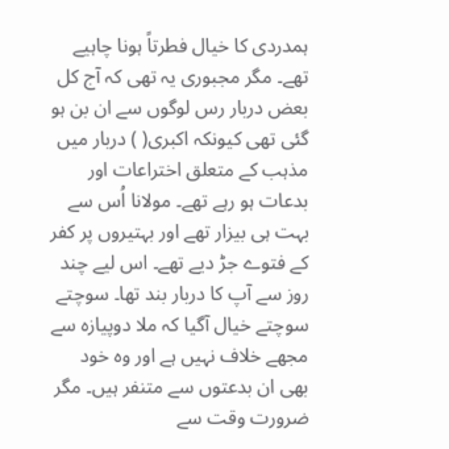ہمدردی کا خیال فطرتاً ہونا چاہیے تھے۔ مگر مجبوری یہ تھی کہ آج کل بعض دربار رس لوگوں سے ان بن ہو گئی تھی کیونکہ اکبری( ) دربار میں مذہب کے متعلق اختراعات اور بدعات ہو رہے تھے۔ مولانا اُس سے بہت ہی بیزار تھے اور بہتیروں پر کفر کے فتوے جڑ دیے تھے۔ اس لیے چند روز سے آپ کا دربار بند تھا۔ سوچتے سوچتے خیال آگیا کہ ملا دوپیازہ سے مجھے خلاف نہیں ہے اور وہ خود بھی ان بدعتوں سے متنفر ہیں۔ مگر ضرورت وقت سے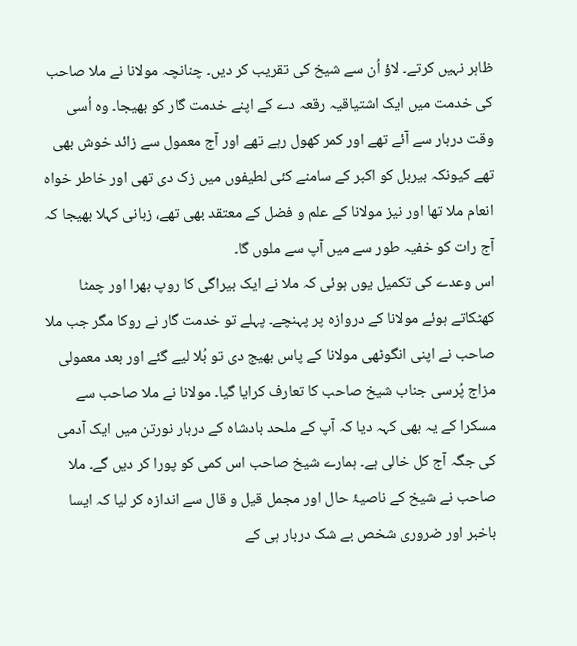ظاہر نہیں کرتے۔ لاؤ اُن سے شیخ کی تقریب کر دیں۔ چنانچہ مولانا نے ملا صاحب کی خدمت میں ایک اشتیاقیہ رقعہ دے کے اپنے خدمت گار کو بھیجا۔ وہ اُسی وقت دربار سے آئے تھے اور کمر کھول رہے تھے اور آج معمول سے زائد خوش بھی تھے کیونکہ بیربل کو اکبر کے سامنے کئی لطیفوں میں زک دی تھی اور خاطر خواہ انعام ملا تھا اور نیز مولانا کے علم و فضل کے معتقد بھی تھے، زبانی کہلا بھیجا کہ آج رات کو خفیہ طور سے میں آپ سے ملوں گا۔
اس وعدے کی تکمیل یوں ہوئی کہ ملا نے ایک بیراگی کا روپ بھرا اور چمٹا کھٹکاتے ہوئے مولانا کے دروازہ پر پہنچے۔ پہلے تو خدمت گار نے روکا مگر جب ملا صاحب نے اپنی انگوٹھی مولانا کے پاس بھیج دی تو بُلا لیے گئے اور بعد معمولی مزاج پُرسی جناب شیخ صاحب کا تعارف کرایا گیا۔ مولانا نے ملا صاحب سے مسکرا کے یہ بھی کہہ دیا کہ آپ کے ملحد بادشاہ کے دربار نورتن میں ایک آدمی کی جگہ آج کل خالی ہے۔ ہمارے شیخ صاحب اس کمی کو پورا کر دیں گے۔ ملا صاحب نے شیخ کے ناصیۂ حال اور مجمل قیل و قال سے اندازہ کر لیا کہ ایسا باخبر اور ضروری شخص بے شک دربار ہی کے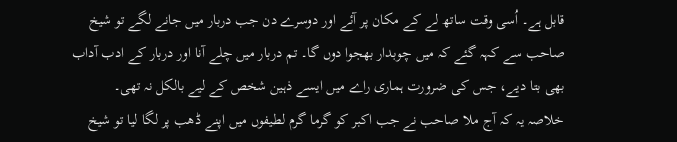قابل ہے۔ اُسی وقت ساتھ لے کے مکان پر آئے اور دوسرے دن جب دربار میں جانے لگے تو شیخ صاحب سے کہہ گئے کہ میں چوبدار بھجوا دوں گا۔ تم دربار میں چلے آنا اور دربار کے ادب آداب بھی بتا دیے، جس کی ضرورت ہماری راے میں ایسے ذہین شخص کے لیے بالکل نہ تھی۔
خلاصہ یہ کہ آج ملا صاحب نے جب اکبر کو گرما گرم لطیفوں میں اپنے ڈھب پر لگا لیا تو شیخ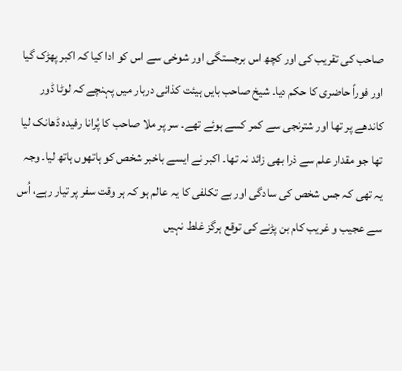صاحب کی تقریب کی اور کچھ اس برجستگی اور شوخی سے اس کو ادا کیا کہ اکبر پھڑک گیا اور فوراً حاضری کا حکم دیا۔ شیخ صاحب بایں ہیئت کذائی دربار میں پہنچے کہ لوٹا ڈور کاندھے پر تھا اور شترنجی سے کمر کسے ہوئے تھے۔ سر پر ملا صاحب کا پُرانا رفیدہ ڈھانک لیا تھا جو مقدار علم سے ذرا بھی زائد نہ تھا۔ اکبر نے ایسے باخبر شخص کو ہاتھوں ہاتھ لیا۔ وجہ یہ تھی کہ جس شخص کی سادگی اور بے تکلفی کا یہ عالم ہو کہ ہر وقت سفر پر تیار رہے، اُس سے عجیب و غریب کام بن پڑنے کی توقع ہرگز غلط نہیں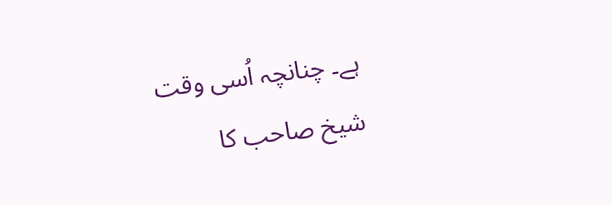ہے۔ چنانچہ اُسی وقت شیخ صاحب کا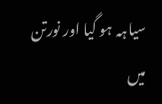سیاہہ ہو گیا اور نورتن میں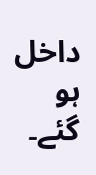داخل ہو گئے۔